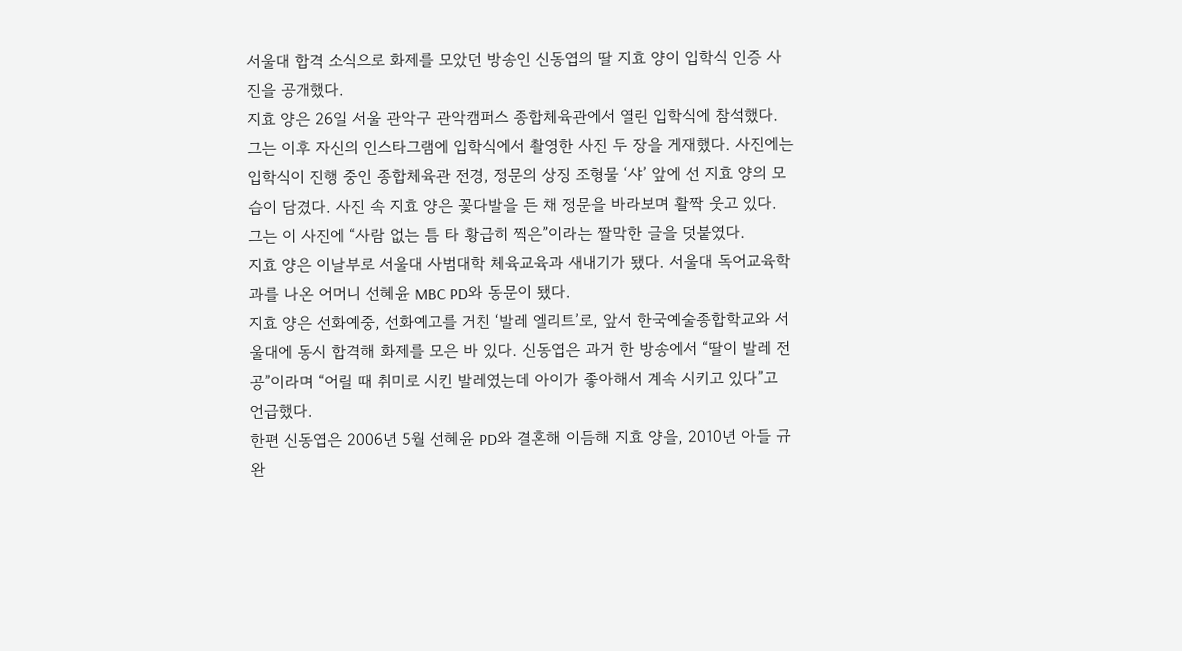서울대 합격 소식으로 화제를 모았던 방송인 신동엽의 딸 지효 양이 입학식 인증 사진을 공개했다.
지효 양은 26일 서울 관악구 관악캠퍼스 종합체육관에서 열린 입학식에 참석했다.
그는 이후 자신의 인스타그램에 입학식에서 촬영한 사진 두 장을 게재했다. 사진에는 입학식이 진행 중인 종합체육관 전경, 정문의 상징 조형물 ‘샤’ 앞에 선 지효 양의 모습이 담겼다. 사진 속 지효 양은 꽃다발을 든 채 정문을 바라보며 활짝 웃고 있다. 그는 이 사진에 “사람 없는 틈 타 황급히 찍은”이라는 짤막한 글을 덧붙였다.
지효 양은 이날부로 서울대 사범대학 체육교육과 새내기가 됐다. 서울대 독어교육학과를 나온 어머니 선혜윤 MBC PD와 동문이 됐다.
지효 양은 선화예중, 선화예고를 거친 ‘발레 엘리트’로, 앞서 한국예술종합학교와 서울대에 동시 합격해 화제를 모은 바 있다. 신동엽은 과거 한 방송에서 “딸이 발레 전공”이라며 “어릴 때 취미로 시킨 발레였는데 아이가 좋아해서 계속 시키고 있다”고 언급했다.
한편 신동엽은 2006년 5월 선혜윤 PD와 결혼해 이듬해 지효 양을, 2010년 아들 규완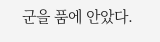군을 품에 안았다.